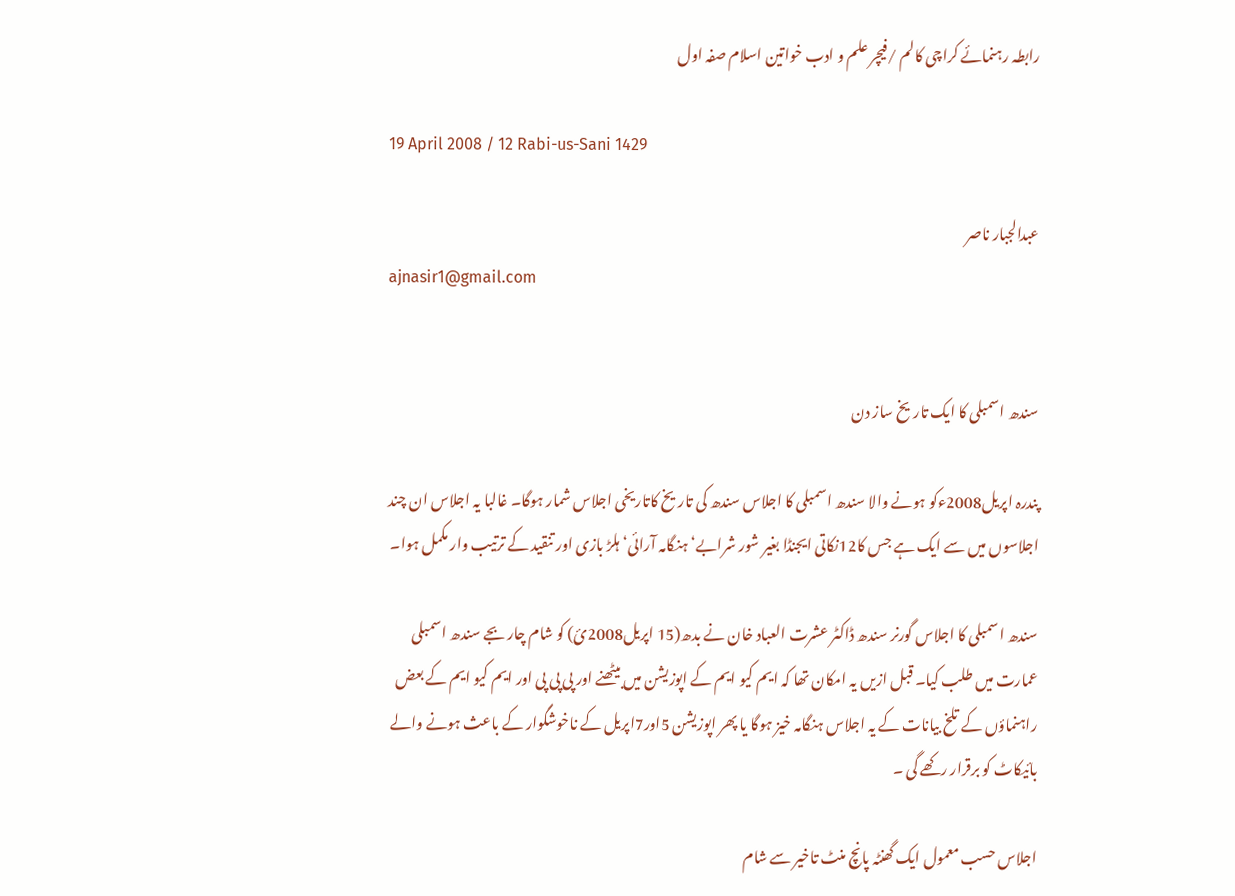رابطہ رہنمائے کراچی کالم /فیچر علم و ادب خواتین اسلام صفہ اول

19 April 2008 / 12 Rabi-us-Sani 1429

عبدالجبار ناصر
ajnasir1@gmail.com


سندھ اسمبلی کا ایک تاریخ ساز دن

پندرہ اپریل2008ءکو ہونے والا سندھ اسمبلی کا اجلاس سندھ کی تاریخ کاتاریخی اجلاس شمار ہوگا۔ غالبا یہ اجلاس ان چند اجلاسوں میں سے ایک ہے جس کا12نکاتی ایجنڈا بغیر شور شرابے‘ ہنگامہ آرائی‘ ہلڑ بازی اور تنقید کے ترتیب وار مکمل ہوا۔

سندھ اسمبلی کا اجلاس گورنر سندھ ڈاکٹر عشرت العباد خان نے بدھ(15 اپریل2008ئ) کو شام چار بجے سندھ اسمبلی عمارت میں طلب کیا۔ قبل ازیں یہ امکان تھا کہ ایم کیو ایم کے اپوزیشن میں بیٹھنے اور پی پی پی اور ایم کیو ایم کے بعض راہنماؤں کے تلخ بیانات کے یہ اجلاس ہنگامہ خیز ہوگا یا پھر اپوزیشن 5اور7اپریل کے ناخوشگوار کے باعث ہونے والے بائیکاٹ کو برقرار رکھے گی ۔

اجلاس حسب معمول ایک گھنٹہ پانچ منٹ تاخیر سے شام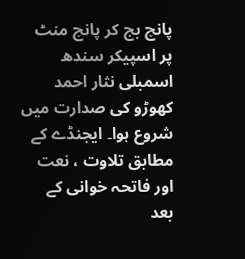پانچ بج کر پانچ منٹ پر اسپیکر سندھ اسمبلی نثار احمد کھوڑو کی صدارت میں شروع ہوا۔ ایجنڈے کے مطابق تلاوت ، نعت اور فاتحہ خوانی کے بعد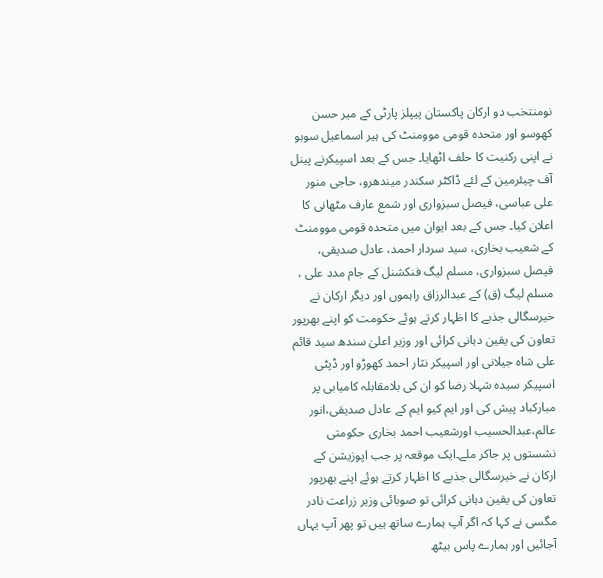نومنتخب دو ارکان پاکستان پیپلز پارٹی کے میر حسن کھوسو اور متحدہ قومی موومنٹ کی ہیر اسماعیل سوہو نے اپنی رکنیت کا حلف اٹھایا۔ جس کے بعد اسپیکرنے پینل آف چیئرمین کے لئے ڈاکٹر سکندر میندھرو، حاجی منور علی عباسی، فیصل سبزواری اور شمع عارف مٹھانی کا اعلان کیا۔ جس کے بعد ایوان میں متحدہ قومی موومنٹ کے شعیب بخاری، سید سردار احمد، عادل صدیقی، فیصل سبزواری، مسلم لیگ فنکشنل کے جام مدد علی ، مسلم لیگ (ق) کے عبدالرزاق راہموں اور دیگر ارکان نے خیرسگالی جذبے کا اظہار کرتے ہوئے حکومت کو اپنے بھرپور تعاون کی یقین دہانی کرائی اور وزیر اعلیٰ سندھ سید قائم علی شاہ جیلانی اور اسپیکر نثار احمد کھوڑو اور ڈپٹی اسپیکر سیدہ شہلا رضا کو ان کی بلامقابلہ کامیابی پر مبارکباد پیش کی اور ایم کیو ایم کے عادل صدیقی،انور عالم،عبدالحسیب اورشعیب احمد بخاری حکومتی نشستوں پر جاکر ملے۔ایک موقعہ پر جب اپوزیشن کے ارکان نے خیرسگالی جذبے کا اظہار کرتے ہوئے اپنے بھرپور تعاون کی یقین دہانی کرائی تو صوبائی وزیر زراعت نادر مگسی نے کہا کہ اگر آپ ہمارے ساتھ ہیں تو پھر آپ یہاں آجائیں اور ہمارے پاس بیٹھ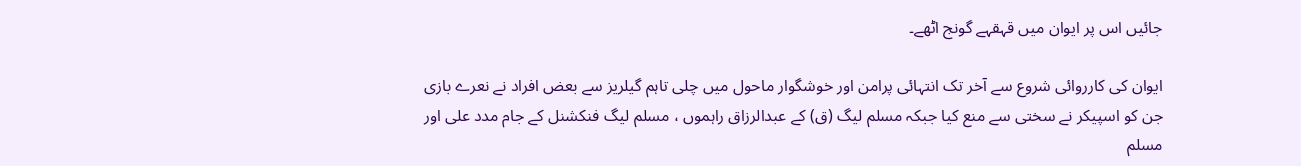جائیں اس پر ایوان میں قہقہے گونج اٹھے۔

ایوان کی کارروائی شروع سے آخر تک انتہائی پرامن اور خوشگوار ماحول میں چلی تاہم گیلریز سے بعض افراد نے نعرے بازی جن کو اسپیکر نے سختی سے منع کیا جبکہ مسلم لیگ (ق) کے عبدالرزاق راہموں ، مسلم لیگ فنکشنل کے جام مدد علی اور مسلم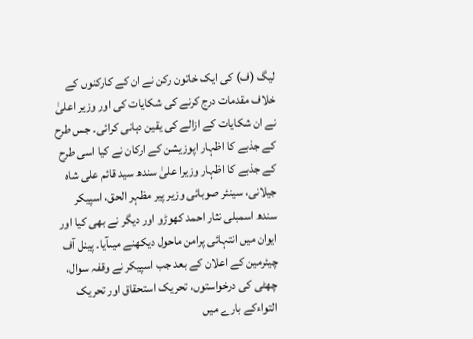لیگ (ف) کی ایک خاتون رکن نے ان کے کارکنوں کے خلاف مقدمات درج کرنے کی شکایات کی اور وزیر اعلیٰ نے ان شکایات کے ازالے کی یقین دہانی کرائی۔ جس طرح کے جذبے کا اظہار اپوزیشن کے ارکان نے کیا اسی طرح کے جذبے کا اظہار وزیرا علیٰ سندھ سید قائم علی شاہ جیلانی، سینئر صوبائی وزیر پیر مظہر الحق، اسپیکر سندھ اسمبلی نثار احمد کھوڑو اور دیگر نے بھی کیا اور ایوان میں انتہائی پرامن ماحول دیکھنے میںآیا۔ پینل آف چیئرمین کے اعلان کے بعد جب اسپیکر نے وقفہ سوال، چھٹی کی درخواستوں، تحریک استحقاق اور تحریک التواءکے بارے میں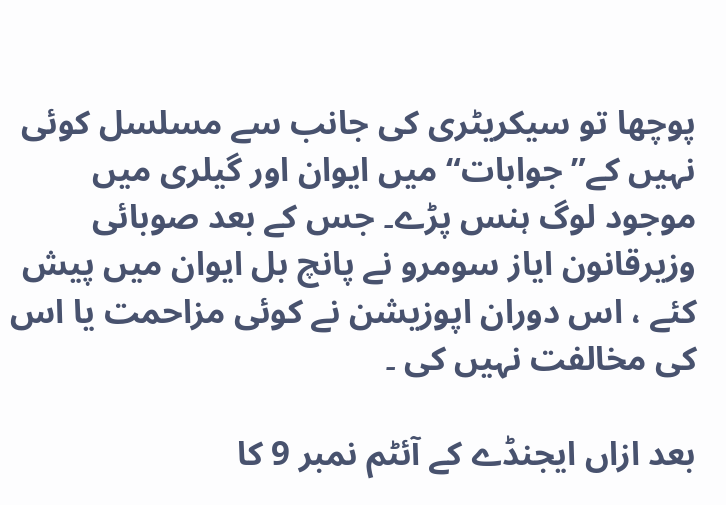پوچھا تو سیکریٹری کی جانب سے مسلسل کوئی نہیں کے” جوابات“ میں ایوان اور گیلری میں موجود لوگ ہنس پڑے۔ جس کے بعد صوبائی وزیرقانون ایاز سومرو نے پانچ بل ایوان میں پیش کئے ، اس دوران اپوزیشن نے کوئی مزاحمت یا اس کی مخالفت نہیں کی ۔

بعد ازاں ایجنڈے کے آئٹم نمبر 9 کا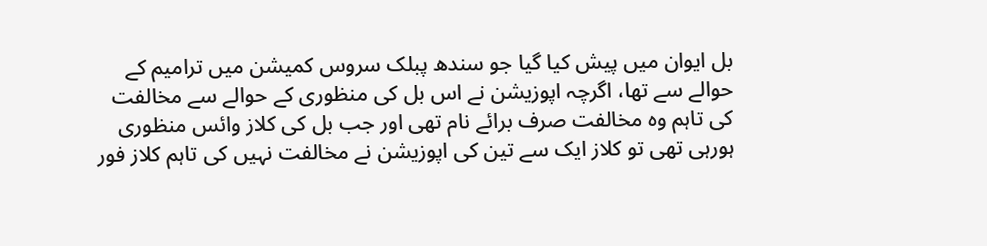بل ایوان میں پیش کیا گیا جو سندھ پبلک سروس کمیشن میں ترامیم کے حوالے سے تھا، اگرچہ اپوزیشن نے اس بل کی منظوری کے حوالے سے مخالفت کی تاہم وہ مخالفت صرف برائے نام تھی اور جب بل کی کلاز وائس منظوری ہورہی تھی تو کلاز ایک سے تین کی اپوزیشن نے مخالفت نہیں کی تاہم کلاز فور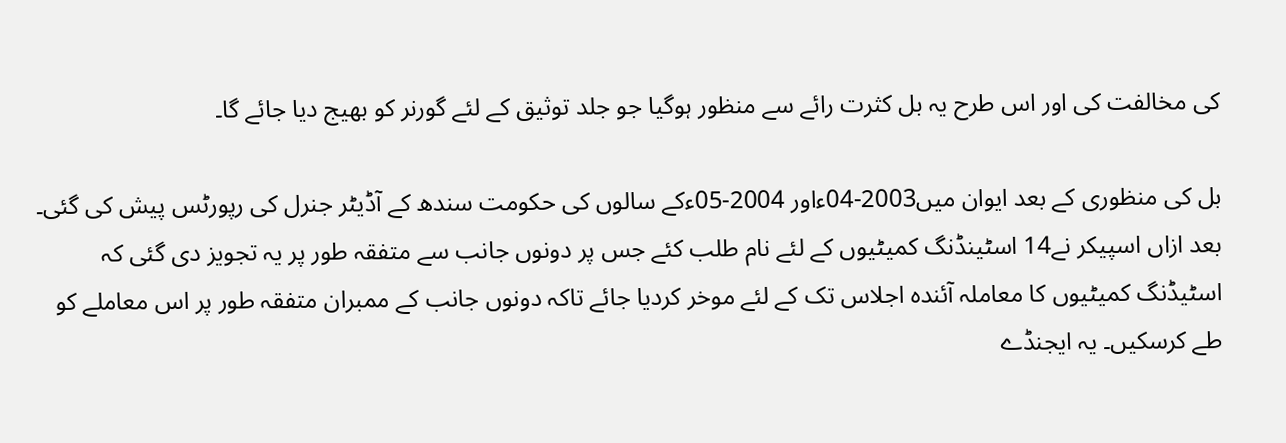کی مخالفت کی اور اس طرح یہ بل کثرت رائے سے منظور ہوگیا جو جلد توثیق کے لئے گورنر کو بھیج دیا جائے گا۔

بل کی منظوری کے بعد ایوان میں2003-04ءاور 2004-05ءکے سالوں کی حکومت سندھ کے آڈیٹر جنرل کی رپورٹس پیش کی گئی۔ بعد ازاں اسپیکر نے14 اسٹینڈنگ کمیٹیوں کے لئے نام طلب کئے جس پر دونوں جانب سے متفقہ طور پر یہ تجویز دی گئی کہ اسٹیڈنگ کمیٹیوں کا معاملہ آئندہ اجلاس تک کے لئے موخر کردیا جائے تاکہ دونوں جانب کے ممبران متفقہ طور پر اس معاملے کو طے کرسکیں۔ یہ ایجنڈے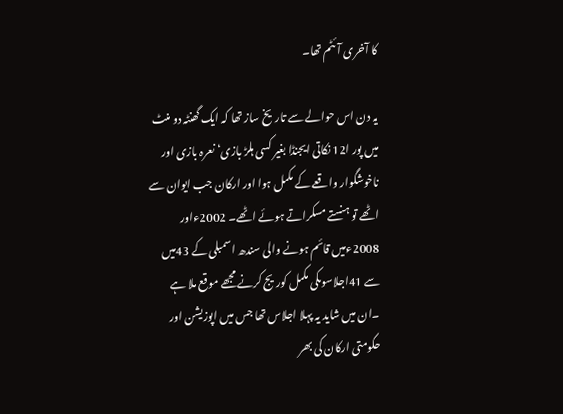کا آخری آئٹم تھا۔

یہ دن اس حوالے سے تاریخ ساز تھا کہ ایک گھنٹہ دو منٹ میں پور ا12 نکاتی ایجنڈا بغیر کسی ہلڑ بازی‘ نعرہ بازی اور ناخوشگوار واقعے کے مکمل ہوا اور ارکان جب ایوان سے اٹھے تو ہنستے مسکراتے ہوئے اٹھے۔ 2002ءاور 2008ءمیں قائم ہونے والی سندھ اسمبلی کے 43میں سے 41اجلاسوںکی مکمل کوریج کرنے مجھے موقع ملا ہے ۔ان میں شاید یہ پہلا اجلاس تھا جس میں اپوزیشن اور حکومتی ارکان کی بھر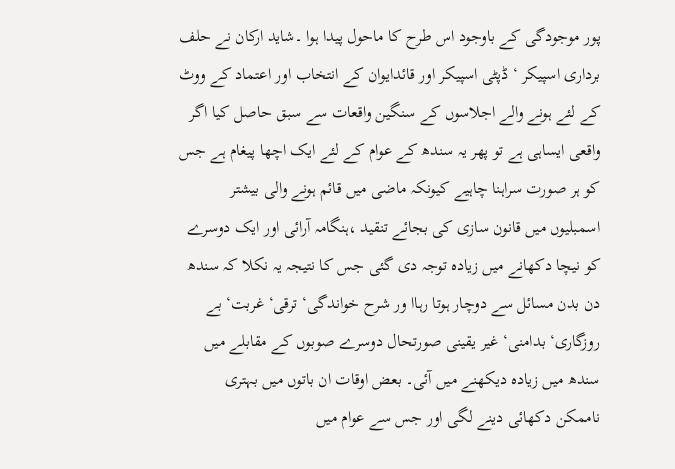پور موجودگی کے باوجود اس طرح کا ماحول پیدا ہوا ۔شاید ارکان نے حلف برداری اسپیکر ‘ ڈپٹی اسپیکر اور قائدایوان کے انتخاب اور اعتماد کے ووٹ کے لئے ہونے والے اجلاسوں کے سنگین واقعات سے سبق حاصل کیا اگر واقعی ایساہی ہے تو پھر یہ سندھ کے عوام کے لئے ایک اچھا پیغام ہے جس کو ہر صورت سراہنا چاہیے کیونکہ ماضی میں قائم ہونے والی بیشتر اسمبلیوں میں قانون سازی کی بجائے تنقید ،ہنگامہ آرائی اور ایک دوسرے کو نیچا دکھانے میں زیادہ توجہ دی گئی جس کا نتیجہ یہ نکلا کہ سندھ دن بدن مسائل سے دوچار ہوتا رہاا ور شرح خواندگی‘ ترقی‘ غربت‘ بے روزگاری‘ بدامنی‘ غیر یقینی صورتحال دوسرے صوبوں کے مقابلے میں سندھ میں زیادہ دیکھنے میں آئی۔ بعض اوقات ان باتوں میں بہتری ناممکن دکھائی دینے لگی اور جس سے عوام میں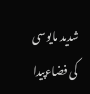شدید مایوسی کی فضاءپیدا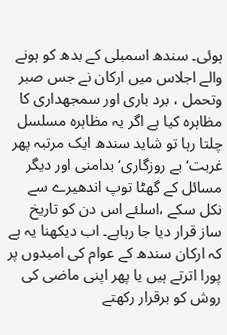ہوئی۔ سندھ اسمبلی کے بدھ کو ہونے والے اجلاس میں ارکان نے جس صبر وتحمل ، برد باری اور سمجھداری کا مظاہرہ کیا ہے اگر یہ مظاہرہ مسلسل چلتا رہا تو شاید سندھ ایک مرتبہ پھر غربت‘ بے روزگاری‘ بدامنی اور دیگر مسائل کے گھٹا توپ اندھیرے سے نکل سکے ،اسلئے اس دن کو تاریخ ساز قرار دیا جا رہاہے۔ اب دیکھنا یہ ہے کہ ارکان سندھ کے عوام کی امیدوں پر پورا اترتے ہیں یا پھر اپنی ماضی کی روش کو برقرار رکھتے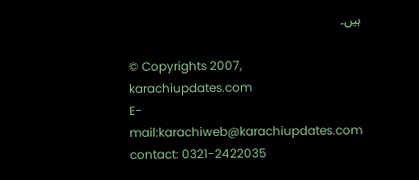ہیں۔

© Copyrights 2007, karachiupdates.com
E-mail:karachiweb@karachiupdates.com  contact: 0321-2422035